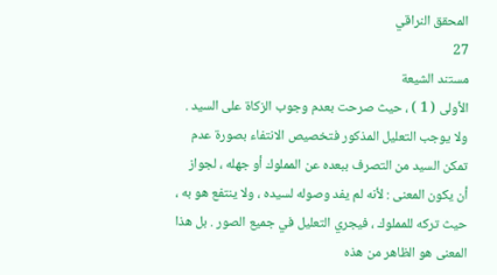المحقق النراقي
27
مستند الشيعة
الأولى ( 1 ) ، حيث صرحت بعدم وجوب الزكاة على السيد . ولا يوجب التعليل المذكور فتخصيص الانتفاء بصورة عدم تمكن السيد من التصرف ببعده عن المملوك أو جهله ، لجواز أن يكون المعنى : لأنه لم يفد وصوله لسيده ، ولا ينتفع هو به ، حيث تركه للمملوك ، فيجري التعليل في جميع الصور . بل هذا المعنى هو الظاهر من هذه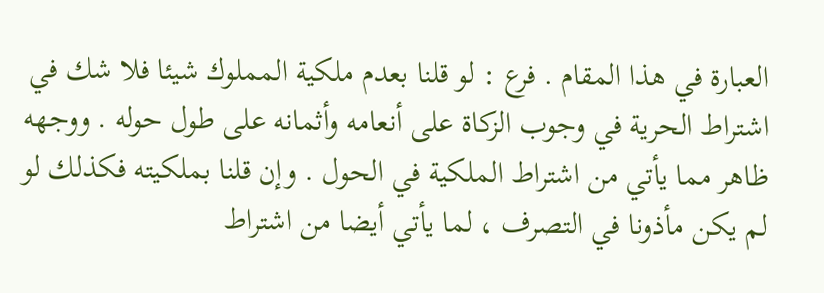العبارة في هذا المقام . فرع : لو قلنا بعدم ملكية المملوك شيئا فلا شك في اشتراط الحرية في وجوب الزكاة على أنعامه وأثمانه على طول حوله . ووجهه ظاهر مما يأتي من اشتراط الملكية في الحول . وإن قلنا بملكيته فكذلك لو لم يكن مأذونا في التصرف ، لما يأتي أيضا من اشتراط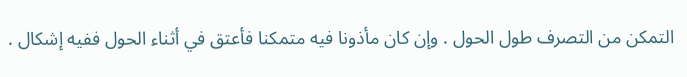التمكن من التصرف طول الحول . وإن كان مأذونا فيه متمكنا فأعتق في أثناء الحول ففيه إشكال .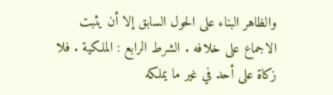والظاهر البناء على الحول السابق إلا أن يثبت الاجماع على خلافه . الشرط الرابع : الملكية . فلا زكاة على أحد في غير ما يملكه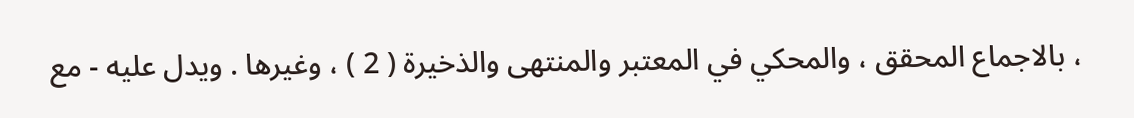، بالاجماع المحقق ، والمحكي في المعتبر والمنتهى والذخيرة ( 2 ) ، وغيرها . ويدل عليه - مع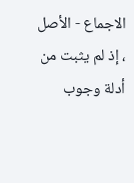الاجماع - الأصل ، إذ لم يثبت من أدلة وجوب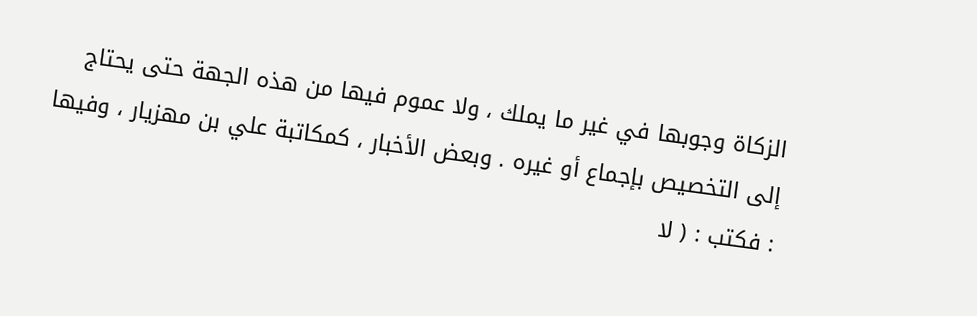الزكاة وجوبها في غير ما يملك ، ولا عموم فيها من هذه الجهة حتى يحتاج إلى التخصيص بإجماع أو غيره . وبعض الأخبار ، كمكاتبة علي بن مهزيار ، وفيها : فكتب : ( لا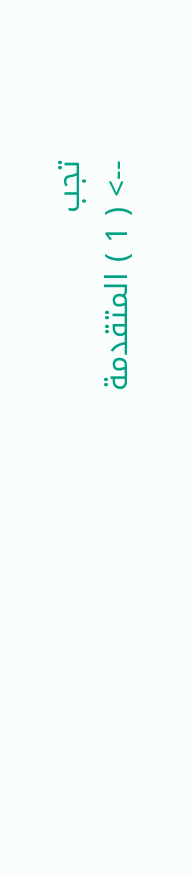تجب
--> ( 1 ) المتقدمة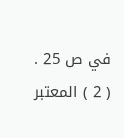في ص 25 . ( 2 ) المعتبر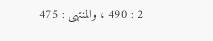2 : 490 ، والمنتهى : 475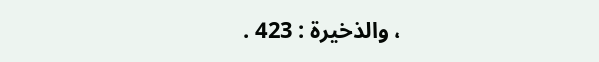، والذخيرة : 423 .